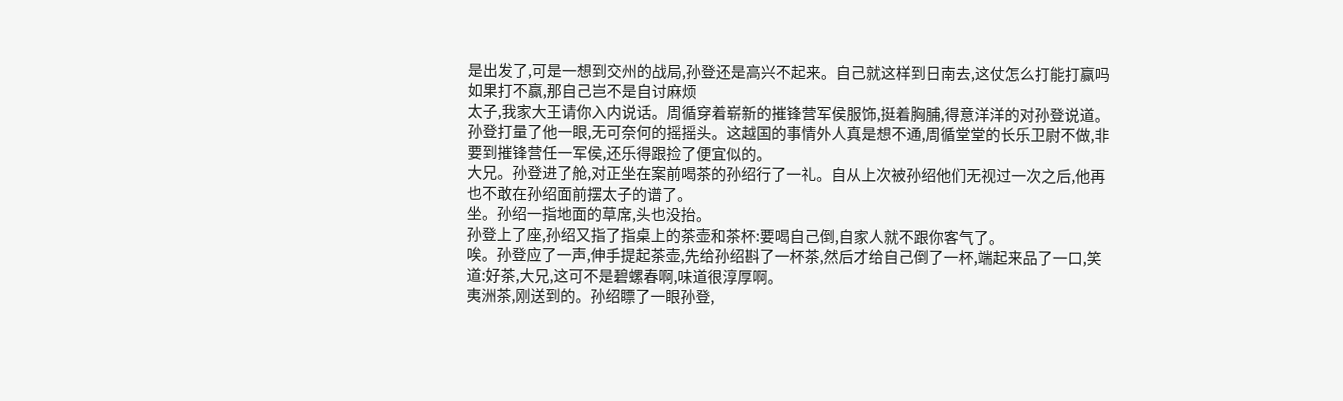是出发了,可是一想到交州的战局,孙登还是高兴不起来。自己就这样到日南去,这仗怎么打能打赢吗如果打不赢,那自己岂不是自讨麻烦
太子,我家大王请你入内说话。周循穿着崭新的摧锋营军侯服饰,挺着胸脯,得意洋洋的对孙登说道。孙登打量了他一眼,无可奈何的摇摇头。这越国的事情外人真是想不通,周循堂堂的长乐卫尉不做,非要到摧锋营任一军侯,还乐得跟捡了便宜似的。
大兄。孙登进了舱,对正坐在案前喝茶的孙绍行了一礼。自从上次被孙绍他们无视过一次之后,他再也不敢在孙绍面前摆太子的谱了。
坐。孙绍一指地面的草席,头也没抬。
孙登上了座,孙绍又指了指桌上的茶壶和茶杯:要喝自己倒,自家人就不跟你客气了。
唉。孙登应了一声,伸手提起茶壶,先给孙绍斟了一杯茶,然后才给自己倒了一杯,端起来品了一口,笑道:好茶,大兄,这可不是碧螺春啊,味道很淳厚啊。
夷洲茶,刚送到的。孙绍瞟了一眼孙登,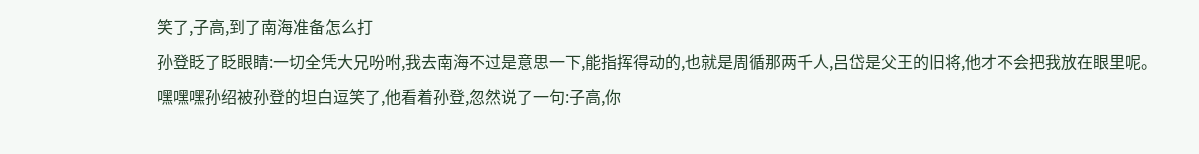笑了,子高,到了南海准备怎么打
孙登眨了眨眼睛:一切全凭大兄吩咐,我去南海不过是意思一下,能指挥得动的,也就是周循那两千人,吕岱是父王的旧将,他才不会把我放在眼里呢。
嘿嘿嘿孙绍被孙登的坦白逗笑了,他看着孙登,忽然说了一句:子高,你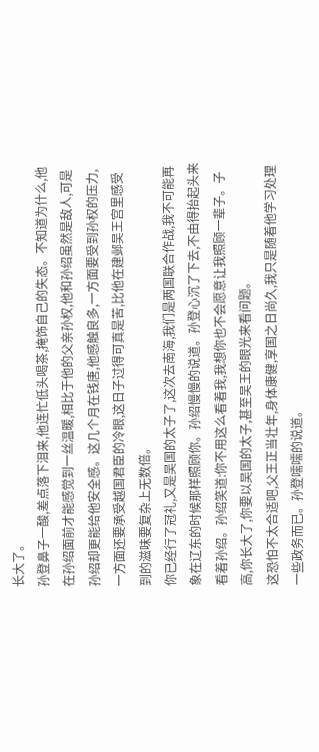长大了。
孙登鼻子一酸,差点落下泪来,他连忙低头喝茶,掩饰自己的失态。不知道为什么,他在孙绍面前才能感觉到一丝温暖,相比于他的父亲孙权,他和孙绍虽然是敌人,可是孙绍却更能给他安全感。这几个月在钱唐,他感触良多,一方面要受到孙权的压力,一方面还要承受越国君臣的冷眼,这日子过得可真是苦,比他在建邺吴王宫里感受到的滋味要复杂上无数倍。
你已经行了冠礼,又是吴国的太子了,这次去南海,我们是两国联合作战,我不可能再象在辽东的时候那样照顾你。孙绍慢慢的说道。孙登心沉了下去,不由得抬起头来看着孙绍。孙绍笑道:你不用这么看着我,我想你也不会愿意让我照顾一辈子。子高,你长大了,你要以吴国的太子,甚至吴王的眼光来看问题。
这恐怕不太合适吧,父王正当壮年,身体康健,享国之日尚久,我只是随着他学习处理一些政务而已。孙登嚅嚅的说道。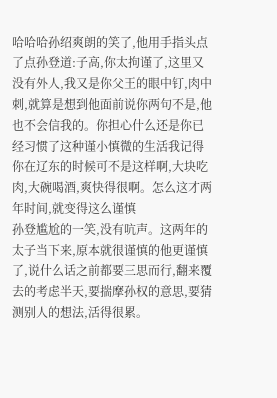哈哈哈孙绍爽朗的笑了,他用手指头点了点孙登道:子高,你太拘谨了,这里又没有外人,我又是你父王的眼中钉,肉中刺,就算是想到他面前说你两句不是,他也不会信我的。你担心什么还是你已经习惯了这种谨小慎微的生活我记得你在辽东的时候可不是这样啊,大块吃肉,大碗喝酒,爽快得很啊。怎么这才两年时间,就变得这么谨慎
孙登尴尬的一笑,没有吭声。这两年的太子当下来,原本就很谨慎的他更谨慎了,说什么话之前都要三思而行,翻来覆去的考虑半天,要揣摩孙权的意思,要猜测别人的想法,活得很累。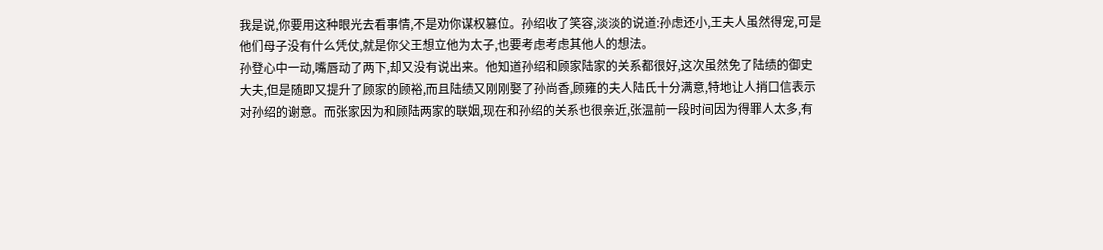我是说,你要用这种眼光去看事情,不是劝你谋权篡位。孙绍收了笑容,淡淡的说道:孙虑还小,王夫人虽然得宠,可是他们母子没有什么凭仗,就是你父王想立他为太子,也要考虑考虑其他人的想法。
孙登心中一动,嘴唇动了两下,却又没有说出来。他知道孙绍和顾家陆家的关系都很好,这次虽然免了陆绩的御史大夫,但是随即又提升了顾家的顾裕,而且陆绩又刚刚娶了孙尚香,顾雍的夫人陆氏十分满意,特地让人捎口信表示对孙绍的谢意。而张家因为和顾陆两家的联姻,现在和孙绍的关系也很亲近,张温前一段时间因为得罪人太多,有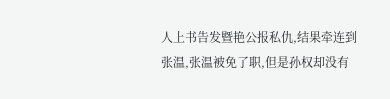人上书告发暨艳公报私仇,结果牵连到张温,张温被免了职,但是孙权却没有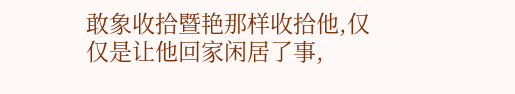敢象收拾暨艳那样收拾他,仅仅是让他回家闲居了事,